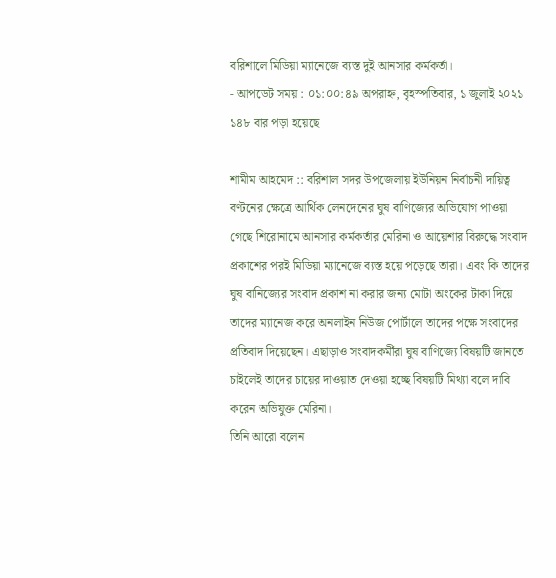বরিশালে মিডিয়া ম্যানেজে ব্যস্ত দুই আনসার কর্মকর্তা।
- আপডেট সময় : ০১:০০:৪৯ অপরাহ্ন, বৃহস্পতিবার, ১ জুলাই ২০২১ ১৪৮ বার পড়া হয়েছে

শামীম আহমেদ :: বরিশাল সদর উপজেলায় ইউনিয়ন নির্বাচনী দায়িত্ব বণ্টনের ক্ষেত্রে আর্থিক লেনদেনের ঘুষ বাণিজ্যের অভিযোগ পাওয়া গেছে শিরোনামে আনসার কর্মকর্তার মেরিনা ও আয়েশার বিরুদ্ধে সংবাদ প্রকাশের পরই মিডিয়া ম্যানেজে ব্যস্ত হয়ে পড়েছে তারা। এবং কি তাদের ঘুষ বানিজ্যের সংবাদ প্রকাশ না করার জন্য মোটা অংকের টাকা দিয়ে তাদের ম্যানেজ করে অনলাইন নিউজ পোর্টালে তাদের পক্ষে সংবাদের প্রতিবাদ দিয়েছেন। এছাড়াও সংবাদকর্মীরা ঘুষ বাণিজ্যে বিষয়টি জানতে চাইলেই তাদের চায়ের দাওয়াত দেওয়া হচ্ছে বিষয়টি মিথ্যা বলে দাবি করেন অভিযুক্ত মেরিনা।
তিনি আরো বলেন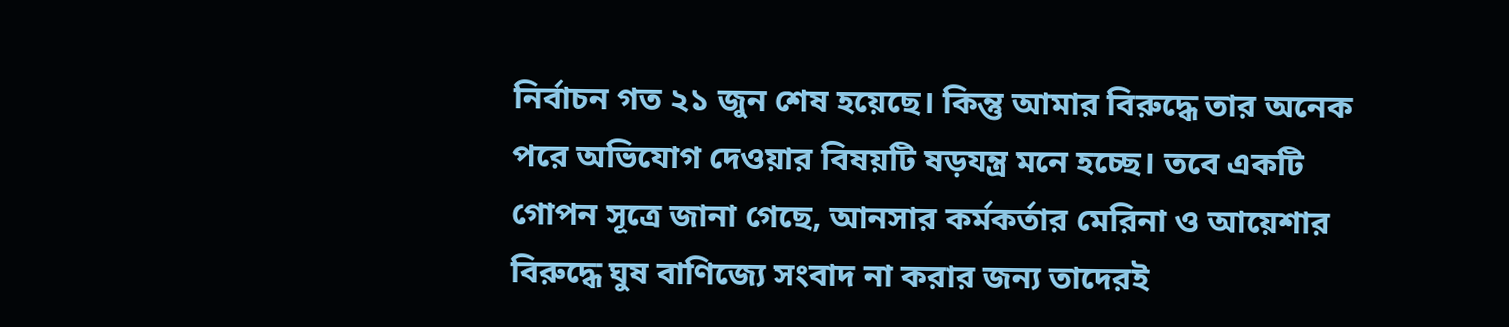নির্বাচন গত ২১ জুন শেষ হয়েছে। কিন্তু আমার বিরুদ্ধে তার অনেক পরে অভিযোগ দেওয়ার বিষয়টি ষড়যন্ত্র মনে হচ্ছে। তবে একটি গোপন সূত্রে জানা গেছে, আনসার কর্মকর্তার মেরিনা ও আয়েশার বিরুদ্ধে ঘুষ বাণিজ্যে সংবাদ না করার জন্য তাদেরই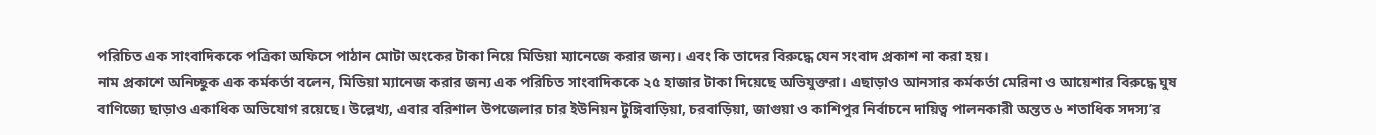পরিচিত এক সাংবাদিককে পত্রিকা অফিসে পাঠান মোটা অংকের টাকা নিয়ে মিডিয়া ম্যানেজে করার জন্য। এবং কি তাদের বিরুদ্ধে যেন সংবাদ প্রকাশ না করা হয়।
নাম প্রকাশে অনিচ্ছুক এক কর্মকর্তা বলেন, মিডিয়া ম্যানেজ করার জন্য এক পরিচিত সাংবাদিককে ২৫ হাজার টাকা দিয়েছে অভিযুক্তরা। এছাড়াও আনসার কর্মকর্তা মেরিনা ও আয়েশার বিরুদ্ধে ঘুষ বাণিজ্যে ছাড়াও একাধিক অভিযোগ রয়েছে। উল্লেখ্য, এবার বরিশাল উপজেলার চার ইউনিয়ন টুঙ্গিবাড়িয়া, চরবাড়িয়া, জাগুয়া ও কাশিপুর নির্বাচনে দায়িত্ব পালনকারী অন্তত ৬ শতাধিক সদস্য’র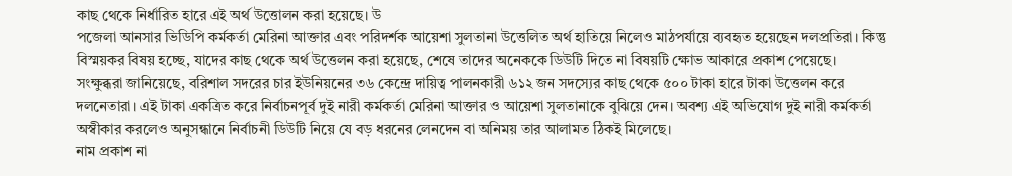কাছ থেকে নির্ধারিত হারে এই অর্থ উত্তোলন করা হয়েছে। উ
পজেলা আনসার ভিডিপি কর্মকর্তা মেরিনা আক্তার এবং পরিদর্শক আয়েশা সুলতানা উত্তেলিত অর্থ হাতিয়ে নিলেও মাঠপর্যায়ে ব্যবহৃত হয়েছেন দলপ্রতিরা। কিন্তু বিস্ময়কর বিষয় হচ্ছে, যাদের কাছ থেকে অর্থ উত্তেলন করা হয়েছে, শেষে তাদের অনেককে ডিউটি দিতে না বিষয়টি ক্ষোভ আকারে প্রকাশ পেয়েছে।
সংক্ষুব্ধরা জানিয়েছে, বরিশাল সদরের চার ইউনিয়নের ৩৬ কেন্দ্রে দায়িত্ব পালনকারী ৬১২ জন সদস্যের কাছ থেকে ৫০০ টাকা হারে টাকা উত্তেলন করে দলনেতারা। এই টাকা একত্রিত করে নির্বাচনপূর্ব দুই নারী কর্মকর্তা মেরিনা আক্তার ও আয়েশা সুলতানাকে বুঝিয়ে দেন। অবশ্য এই অভিযোগ দুই নারী কর্মকর্তা অস্বীকার করলেও অনুসন্ধানে নির্বাচনী ডিউটি নিয়ে যে বড় ধরনের লেনদেন বা অনিময় তার আলামত ঠিকই মিলেছে।
নাম প্রকাশ না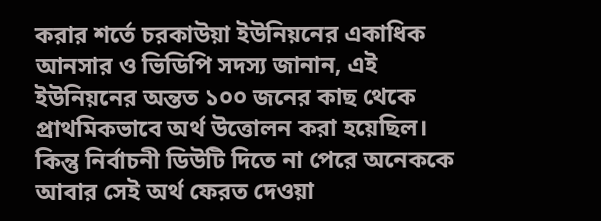করার শর্তে চরকাউয়া ইউনিয়নের একাধিক আনসার ও ভিডিপি সদস্য জানান, এই ইউনিয়নের অন্তত ১০০ জনের কাছ থেকে প্রাথমিকভাবে অর্থ উত্তোলন করা হয়েছিল। কিন্তু নির্বাচনী ডিউটি দিতে না পেরে অনেককে আবার সেই অর্থ ফেরত দেওয়া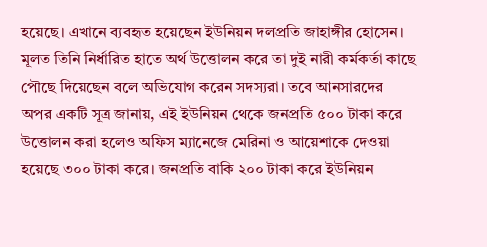হয়েছে। এখানে ব্যবহৃত হয়েছেন ইউনিয়ন দলপ্রতি জাহাঙ্গীর হোসেন। মূলত তিনি নির্ধারিত হাতে অর্থ উত্তোলন করে তা দুই নারী কর্মকর্তা কাছে পৌছে দিয়েছেন বলে অভিযোগ করেন সদস্যরা। তবে আনসারদের অপর একটি সূত্র জানায়, এই ইউনিয়ন থেকে জনপ্রতি ৫০০ টাকা করে উত্তোলন করা হলেও অফিস ম্যানেজে মেরিনা ও আয়েশাকে দেওয়া হয়েছে ৩০০ টাকা করে। জনপ্রতি বাকি ২০০ টাকা করে ইউনিয়ন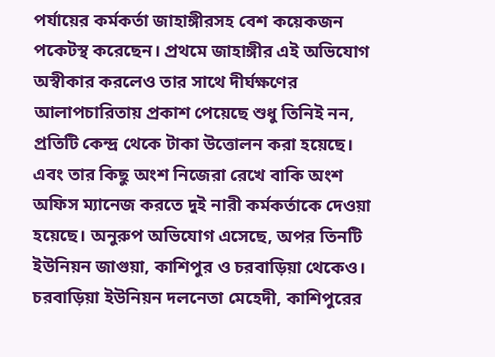পর্যায়ের কর্মকর্তা জাহাঙ্গীরসহ বেশ কয়েকজন পকেটস্থ করেছেন। প্রথমে জাহাঙ্গীর এই অভিযোগ অস্বীকার করলেও তার সাথে দীর্ঘক্ষণের আলাপচারিতায় প্রকাশ পেয়েছে শুধু তিনিই নন, প্রতিটি কেন্দ্র থেকে টাকা উত্তোলন করা হয়েছে। এবং তার কিছু অংশ নিজেরা রেখে বাকি অংশ অফিস ম্যানেজ করতে দুই নারী কর্মকর্তাকে দেওয়া হয়েছে। অনুরুপ অভিযোগ এসেছে, অপর তিনটি ইউনিয়ন জাগুয়া, কাশিপুর ও চরবাড়িয়া থেকেও।
চরবাড়িয়া ইউনিয়ন দলনেতা মেহেদী, কাশিপুরের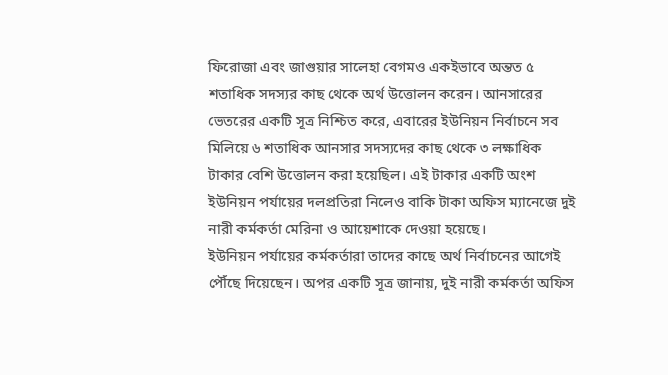ফিরোজা এবং জাগুয়ার সালেহা বেগমও একইভাবে অন্তত ৫ শতাধিক সদস্যর কাছ থেকে অর্থ উত্তোলন করেন। আনসারের ভেতরের একটি সূত্র নিশ্চিত করে, এবারের ইউনিয়ন নির্বাচনে সব মিলিয়ে ৬ শতাধিক আনসার সদস্যদের কাছ থেকে ৩ লক্ষাধিক টাকার বেশি উত্তোলন করা হয়েছিল। এই টাকার একটি অংশ ইউনিয়ন পর্যায়ের দলপ্রতিরা নিলেও বাকি টাকা অফিস ম্যানেজে দুই নারী কর্মকর্তা মেরিনা ও আয়েশাকে দেওয়া হয়েছে।
ইউনিয়ন পর্যায়ের কর্মকর্তারা তাদের কাছে অর্থ নির্বাচনের আগেই পৌঁছে দিয়েছেন। অপর একটি সূত্র জানায়, দুই নারী কর্মকর্তা অফিস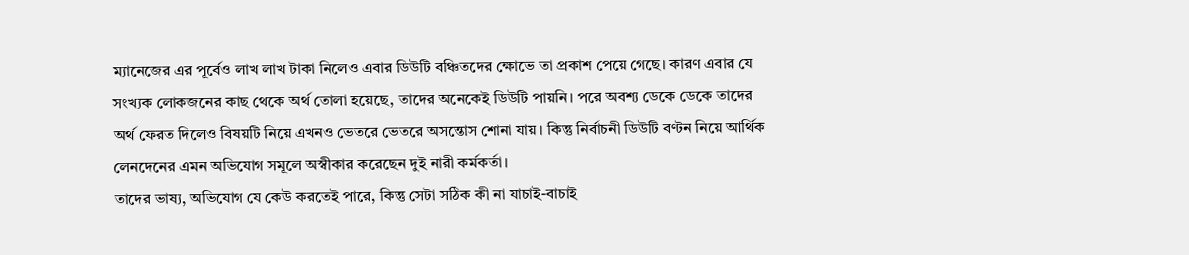ম্যানেজের এর পূর্বেও লাখ লাখ টাকা নিলেও এবার ডিউটি বঞ্চিতদের ক্ষোভে তা প্রকাশ পেয়ে গেছে। কারণ এবার যে সংখ্যক লোকজনের কাছ থেকে অর্থ তোলা হয়েছে, তাদের অনেকেই ডিউটি পায়নি। পরে অবশ্য ডেকে ডেকে তাদের অর্থ ফেরত দিলেও বিষয়টি নিয়ে এখনও ভেতরে ভেতরে অসন্তোস শোনা যায়। কিন্তু নির্বাচনী ডিউটি বণ্টন নিয়ে আর্থিক লেনদেনের এমন অভিযোগ সমূলে অস্বীকার করেছেন দুই নারী কর্মকর্তা।
তাদের ভাষ্য, অভিযোগ যে কেউ করতেই পারে, কিন্তু সেটা সঠিক কী না যাচাই-বাচাই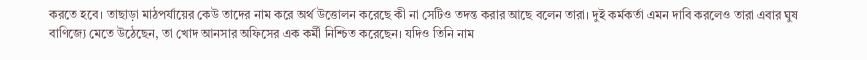করতে হবে। তাছাড়া মাঠপর্যায়ের কেউ তাদের নাম করে অর্থ উত্তোলন করেছে কী না সেটিও তদন্ত করার আছে বলেন তারা। দুই কর্মকর্তা এমন দাবি করলেও তারা এবার ঘুষ বাণিজ্যে মেতে উঠেছেন, তা খোদ আনসার অফিসের এক কর্মী নিশ্চিত করেছেন। যদিও তিনি নাম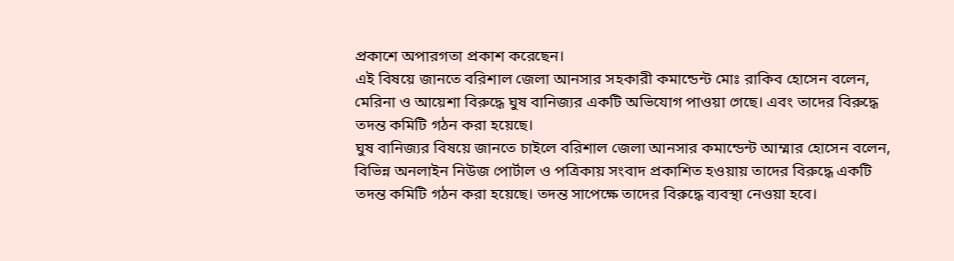প্রকাশে অপারগতা প্রকাশ করেছেন।
এই বিষয়ে জানতে বরিশাল জেলা আনসার সহকারী কমান্ডেন্ট মোঃ রাকিব হোসেন বলেন, মেরিনা ও আয়েশা বিরুদ্ধে ঘুষ বানিজ্যর একটি অভিযোগ পাওয়া গেছে। এবং তাদের বিরুদ্ধে তদন্ত কমিটি গঠন করা হয়েছে।
ঘুষ বানিজ্যর বিষয়ে জানতে চাইলে বরিশাল জেলা আনসার কমান্ডেন্ট আম্মার হোসেন বলেন, বিভিন্ন অনলাইন নিউজ পোর্টাল ও পত্রিকায় সংবাদ প্রকাশিত হওয়ায় তাদের বিরুদ্ধে একটি তদন্ত কমিটি গঠন করা হয়েছে। তদন্ত সাপেক্ষে তাদের বিরুদ্ধে ব্যবস্থা নেওয়া হবে।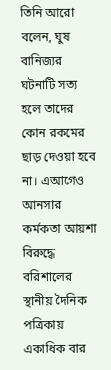তিনি আরো বলেন, ঘুষ বানিজ্যর ঘটনাটি সত্য হলে তাদের কোন রকমের ছাড় দেওয়া হবে না। এআগেও আনসার কর্মকতা আয়শা বিরুদ্ধে বরিশালের স্থানীয় দৈনিক পত্রিকায় একাধিক বার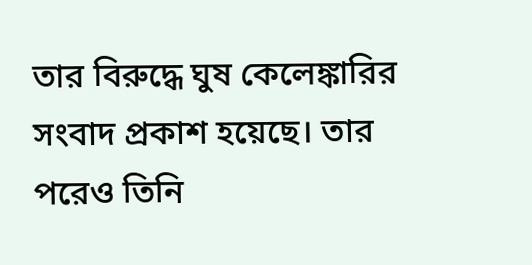তার বিরুদ্ধে ঘুষ কেলেঙ্কারির সংবাদ প্রকাশ হয়েছে। তার পরেও তিনি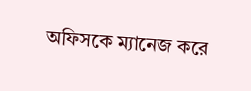অফিসকে ম্যানেজ করে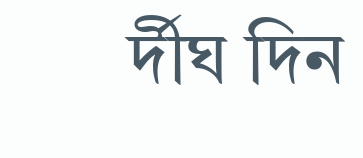র্দীঘ দিন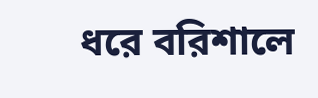ধরে বরিশালে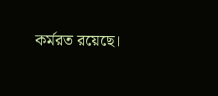কর্মরত রয়েছে।